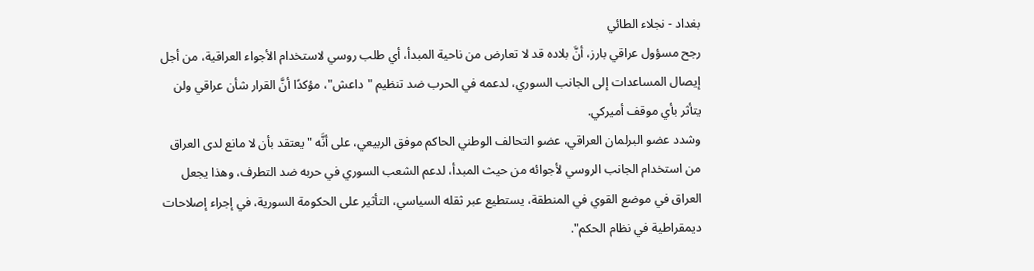بغداد - نجلاء الطائي
رجح مسؤول عراقي بارز، أنَّ بلاده قد لا تعارض من ناحية المبدأ، أي طلب روسي لاستخدام الأجواء العراقية، من أجل إيصال المساعدات إلى الجانب السوري، لدعمه في الحرب ضد تنظيم "داعش"، مؤكدًا أنَّ القرار شأن عراقي ولن يتأثر بأي موقف أميركي.
وشدد عضو البرلمان العراقي، عضو التحالف الوطني الحاكم موفق الربيعي، على أنَّه "يعتقد بأن لا مانع لدى العراق من استخدام الجانب الروسي لأجوائه من حيث المبدأ، لدعم الشعب السوري في حربه ضد التطرف، وهذا يجعل العراق في موضع القوي في المنطقة، يستطيع عبر ثقله السياسي، التأثير على الحكومة السورية، في إجراء إصلاحات ديمقراطية في نظام الحكم".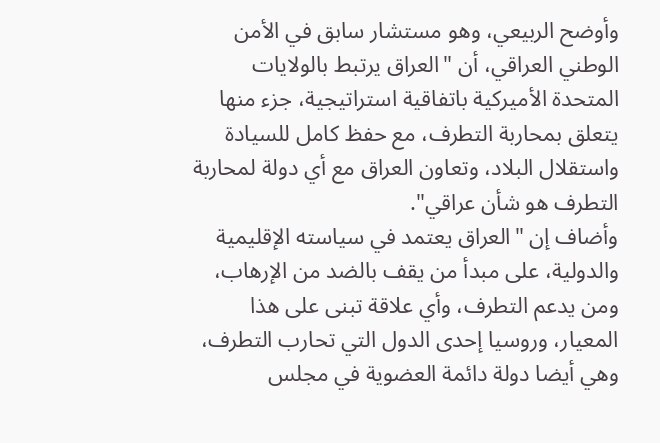وأوضح الربيعي، وهو مستشار سابق في الأمن الوطني العراقي، أن "العراق يرتبط بالولايات المتحدة الأميركية باتفاقية استراتيجية، جزء منها يتعلق بمحاربة التطرف، مع حفظ كامل للسيادة واستقلال البلاد، وتعاون العراق مع أي دولة لمحاربة التطرف هو شأن عراقي".
وأضاف إن "العراق يعتمد في سياسته الإقليمية والدولية، على مبدأ من يقف بالضد من الإرهاب، ومن يدعم التطرف، وأي علاقة تبنى على هذا المعيار، وروسيا إحدى الدول التي تحارب التطرف، وهي أيضا دولة دائمة العضوية في مجلس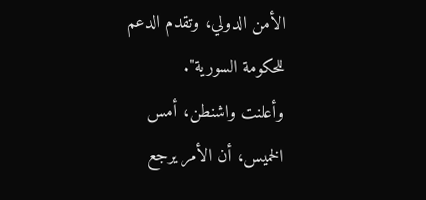الأمن الدولي، وتقدم الدعم للحكومة السورية".
وأعلنت واشنطن، أمس الخميس، أن الأمر يرجع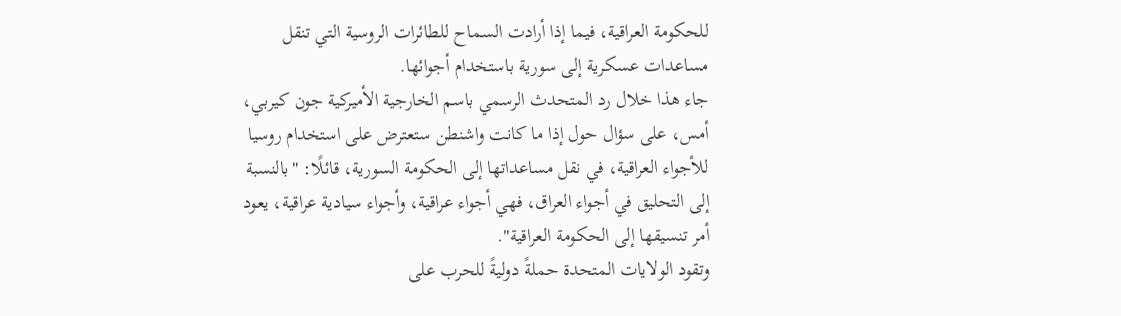للحكومة العراقية، فيما إذا أرادت السماح للطائرات الروسية التي تنقل مساعدات عسكرية إلى سورية باستخدام أجوائها.
جاء هذا خلال رد المتحدث الرسمي باسم الخارجية الأميركية جون كيربي، أمس، على سؤال حول إذا ما كانت واشنطن ستعترض على استخدام روسيا للأجواء العراقية، في نقل مساعداتها إلى الحكومة السورية، قائلًا: "بالنسبة إلى التحليق في أجواء العراق، فهي أجواء عراقية، وأجواء سيادية عراقية، يعود أمر تنسيقها إلى الحكومة العراقية".
وتقود الولايات المتحدة حملةً دوليةً للحرب على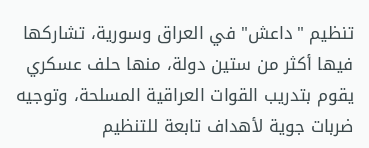تنظيم "داعش" في العراق وسورية، تشاركها فيها أكثر من ستين دولة، منها حلف عسكري يقوم بتدريب القوات العراقية المسلحة، وتوجيه ضربات جوية لأهداف تابعة للتنظيم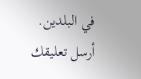في البلدين.
أرسل تعليقك